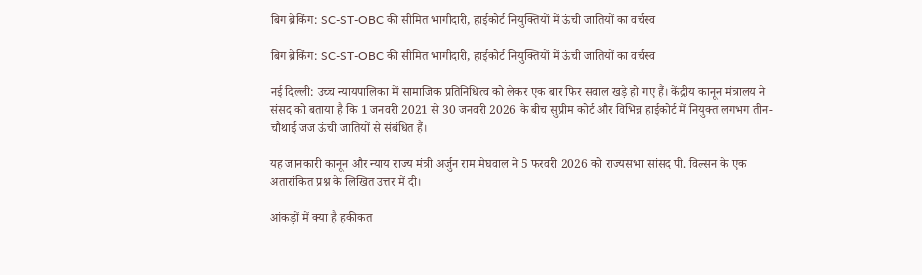बिग ब्रेकिंग: SC-ST-OBC की सीमित भागीदारी, हाईकोर्ट नियुक्तियों में ऊंची जातियों का वर्चस्व

बिग ब्रेकिंग: SC-ST-OBC की सीमित भागीदारी, हाईकोर्ट नियुक्तियों में ऊंची जातियों का वर्चस्व

नई दिल्ली: उच्च न्यायपालिका में सामाजिक प्रतिनिधित्व को लेकर एक बार फिर सवाल खड़े हो गए हैं। केंद्रीय कानून मंत्रालय ने संसद को बताया है कि 1 जनवरी 2021 से 30 जनवरी 2026 के बीच सुप्रीम कोर्ट और विभिन्न हाईकोर्ट में नियुक्त लगभग तीन-चौथाई जज ऊंची जातियों से संबंधित हैं।

यह जानकारी कानून और न्याय राज्य मंत्री अर्जुन राम मेघवाल ने 5 फरवरी 2026 को राज्यसभा सांसद पी. विल्सन के एक अतारांकित प्रश्न के लिखित उत्तर में दी।

आंकड़ों में क्या है हकीकत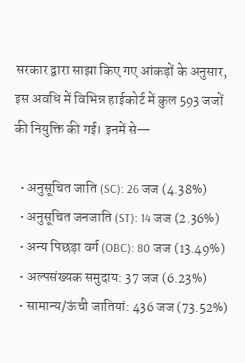सरकार द्वारा साझा किए गए आंकड़ों के अनुसार, इस अवधि में विभिन्न हाईकोर्ट में कुल 593 जजों की नियुक्ति की गई। इनमें से—

  • अनुसूचित जाति (SC): 26 जज (4.38%)
  • अनुसूचित जनजाति (ST): 14 जज (2.36%)
  • अन्य पिछड़ा वर्ग (OBC): 80 जज (13.49%)
  • अल्पसंख्यक समुदाय: 37 जज (6.23%)
  • सामान्य/ऊंची जातियां: 436 जज (73.52%)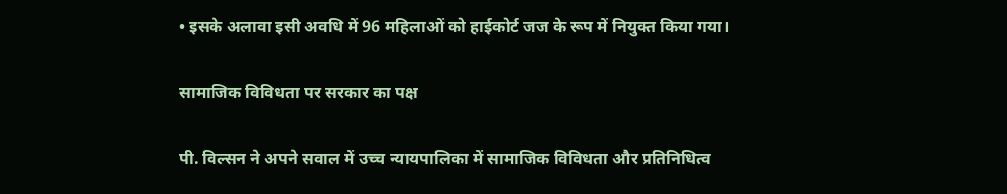• इसके अलावा इसी अवधि में 96 महिलाओं को हाईकोर्ट जज के रूप में नियुक्त किया गया।

सामाजिक विविधता पर सरकार का पक्ष

पी. विल्सन ने अपने सवाल में उच्च न्यायपालिका में सामाजिक विविधता और प्रतिनिधित्व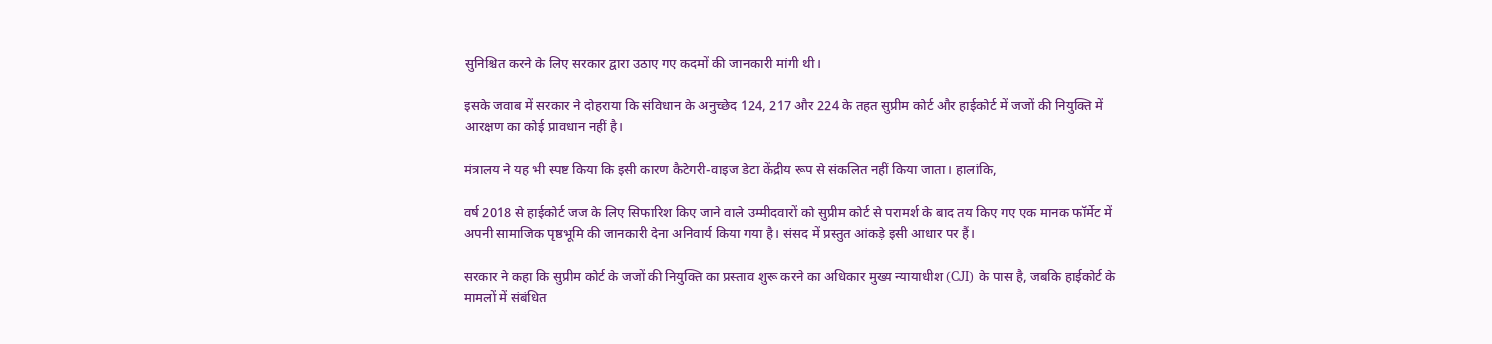सुनिश्चित करने के लिए सरकार द्वारा उठाए गए कदमों की जानकारी मांगी थी।

इसके जवाब में सरकार ने दोहराया कि संविधान के अनुच्छेद 124, 217 और 224 के तहत सुप्रीम कोर्ट और हाईकोर्ट में जजों की नियुक्ति में आरक्षण का कोई प्रावधान नहीं है।

मंत्रालय ने यह भी स्पष्ट किया कि इसी कारण कैटेगरी-वाइज डेटा केंद्रीय रूप से संकलित नहीं किया जाता। हालांकि,

वर्ष 2018 से हाईकोर्ट जज के लिए सिफारिश किए जाने वाले उम्मीदवारों को सुप्रीम कोर्ट से परामर्श के बाद तय किए गए एक मानक फॉर्मेट में अपनी सामाजिक पृष्ठभूमि की जानकारी देना अनिवार्य किया गया है। संसद में प्रस्तुत आंकड़े इसी आधार पर हैं।

सरकार ने कहा कि सुप्रीम कोर्ट के जजों की नियुक्ति का प्रस्ताव शुरू करने का अधिकार मुख्य न्यायाधीश (CJI) के पास है, जबकि हाईकोर्ट के मामलों में संबंधित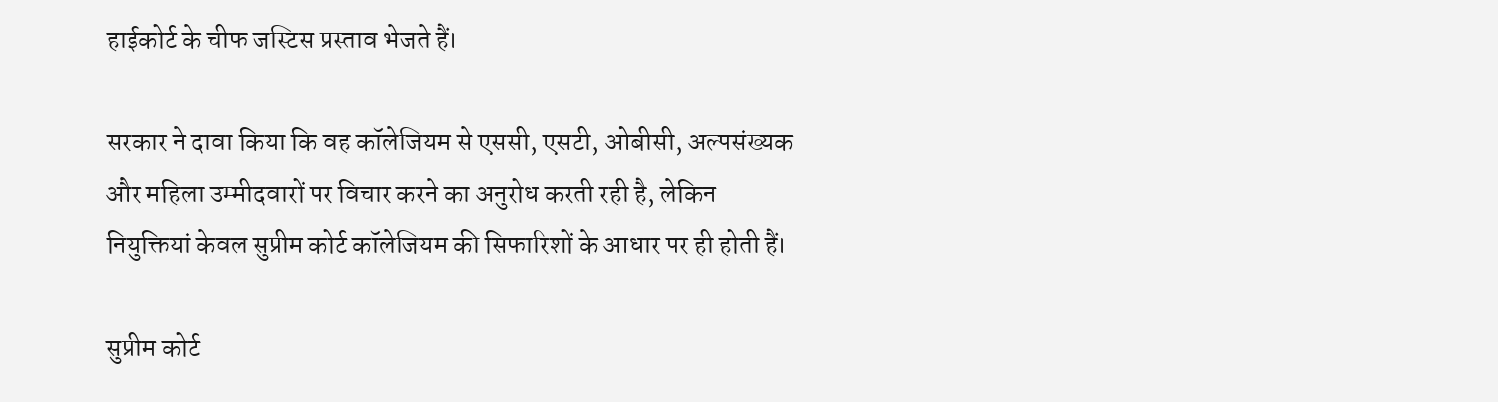हाईकोर्ट के चीफ जस्टिस प्रस्ताव भेजते हैं।

सरकार ने दावा किया कि वह कॉलेजियम से एससी, एसटी, ओबीसी, अल्पसंख्यक और महिला उम्मीदवारों पर विचार करने का अनुरोध करती रही है, लेकिन नियुक्तियां केवल सुप्रीम कोर्ट कॉलेजियम की सिफारिशों के आधार पर ही होती हैं।

सुप्रीम कोर्ट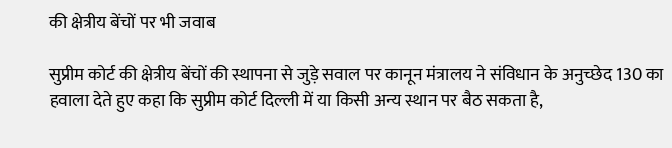की क्षेत्रीय बेंचों पर भी जवाब

सुप्रीम कोर्ट की क्षेत्रीय बेंचों की स्थापना से जुड़े सवाल पर कानून मंत्रालय ने संविधान के अनुच्छेद 130 का हवाला देते हुए कहा कि सुप्रीम कोर्ट दिल्ली में या किसी अन्य स्थान पर बैठ सकता है,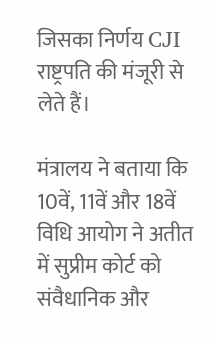जिसका निर्णय CJI राष्ट्रपति की मंजूरी से लेते हैं।

मंत्रालय ने बताया कि 10वें, 11वें और 18वें विधि आयोग ने अतीत में सुप्रीम कोर्ट को संवैधानिक और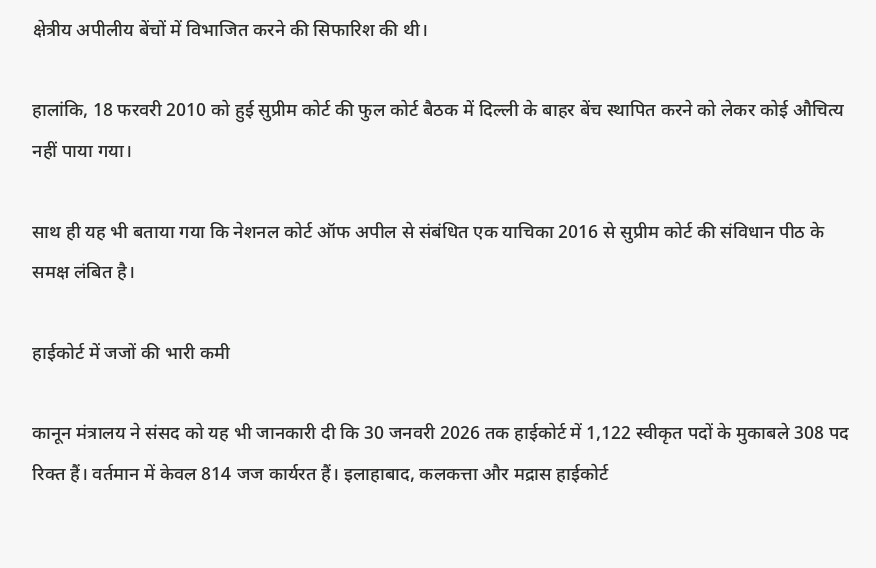क्षेत्रीय अपीलीय बेंचों में विभाजित करने की सिफारिश की थी।

हालांकि, 18 फरवरी 2010 को हुई सुप्रीम कोर्ट की फुल कोर्ट बैठक में दिल्ली के बाहर बेंच स्थापित करने को लेकर कोई औचित्य नहीं पाया गया।

साथ ही यह भी बताया गया कि नेशनल कोर्ट ऑफ अपील से संबंधित एक याचिका 2016 से सुप्रीम कोर्ट की संविधान पीठ के समक्ष लंबित है।

हाईकोर्ट में जजों की भारी कमी

कानून मंत्रालय ने संसद को यह भी जानकारी दी कि 30 जनवरी 2026 तक हाईकोर्ट में 1,122 स्वीकृत पदों के मुकाबले 308 पद रिक्त हैं। वर्तमान में केवल 814 जज कार्यरत हैं। इलाहाबाद, कलकत्ता और मद्रास हाईकोर्ट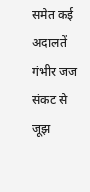समेत कई अदालतें गंभीर जज संकट से जूझ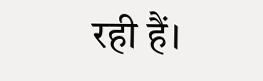रही हैं।